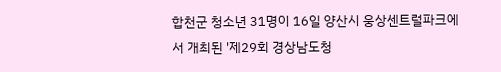합천군 청소년 31명이 16일 양산시 웅상센트럴파크에서 개최된 '제29회 경상남도청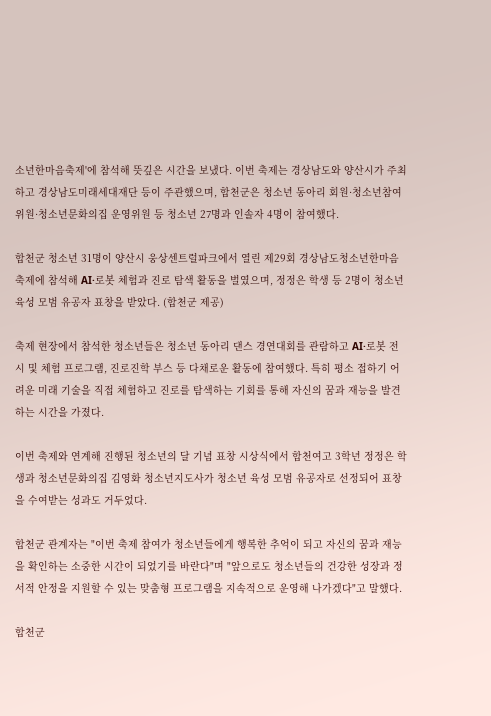소년한마음축제'에 참석해 뜻깊은 시간을 보냈다. 이번 축제는 경상남도와 양산시가 주최하고 경상남도미래세대재단 등이 주관했으며, 합천군은 청소년 동아리 회원·청소년참여위원·청소년문화의집 운영위원 등 청소년 27명과 인솔자 4명이 참여했다.

합천군 청소년 31명이 양산시 웅상센트럴파크에서 열린 제29회 경상남도청소년한마음축제에 참석해 AI·로봇 체험과 진로 탐색 활동을 벌였으며, 정정은 학생 등 2명이 청소년 육성 모범 유공자 표창을 받았다. (합천군 제공)

축제 현장에서 참석한 청소년들은 청소년 동아리 댄스 경연대회를 관람하고 AI·로봇 전시 및 체험 프로그램, 진로진학 부스 등 다채로운 활동에 참여했다. 특히 평소 접하기 어려운 미래 기술을 직접 체험하고 진로를 탐색하는 기회를 통해 자신의 꿈과 재능을 발견하는 시간을 가졌다.

이번 축제와 연계해 진행된 청소년의 달 기념 표창 시상식에서 합천여고 3학년 정정은 학생과 청소년문화의집 김영화 청소년지도사가 청소년 육성 모범 유공자로 선정되어 표창을 수여받는 성과도 거두었다.

합천군 관계자는 "이번 축제 참여가 청소년들에게 행복한 추억이 되고 자신의 꿈과 재능을 확인하는 소중한 시간이 되었기를 바란다"며 "앞으로도 청소년들의 건강한 성장과 정서적 안정을 지원할 수 있는 맞춤형 프로그램을 지속적으로 운영해 나가겠다"고 말했다.

합천군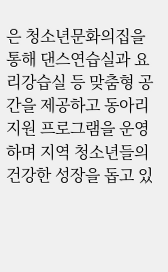은 청소년문화의집을 통해 댄스연습실과 요리강습실 등 맞춤형 공간을 제공하고 동아리 지원 프로그램을 운영하며 지역 청소년들의 건강한 성장을 돕고 있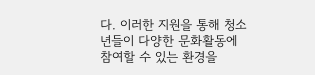다. 이러한 지원을 통해 청소년들이 다양한 문화활동에 참여할 수 있는 환경을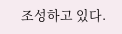조성하고 있다.